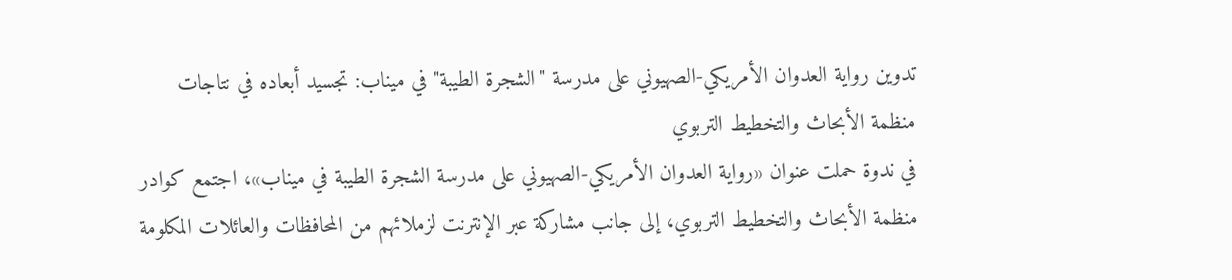تدوين رواية العدوان الأمريكي-الصهيوني على مدرسة "الشجرة الطيبة" في ميناب: تجسيد أبعاده في نتاجات منظمة الأبحاث والتخطيط التربوي
في ندوة حملت عنوان «رواية العدوان الأمريكي-الصهيوني على مدرسة الشجرة الطيبة في ميناب»، اجتمع كوادر منظمة الأبحاث والتخطيط التربوي، إلى جانب مشاركة عبر الإنترنت لزملائهم من المحافظات والعائلات المكلومة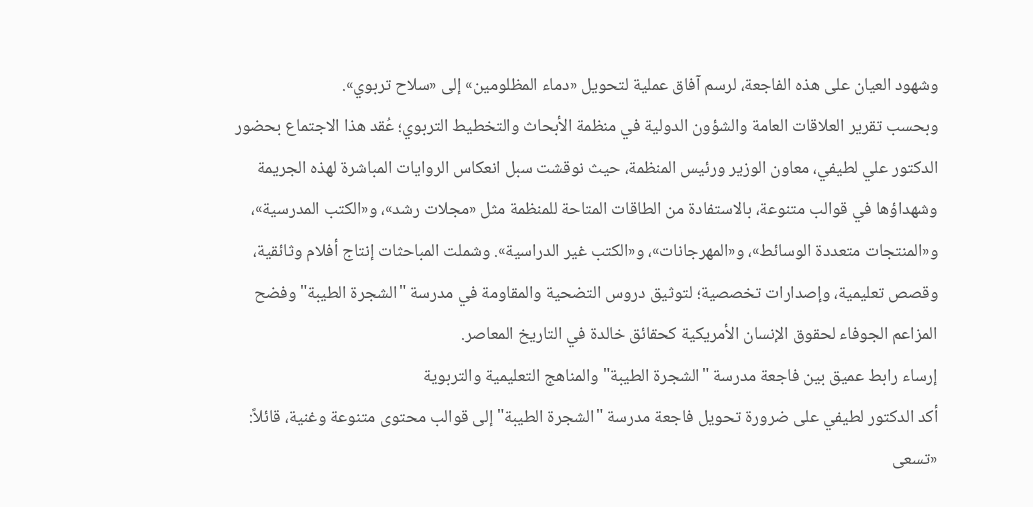وشهود العيان على هذه الفاجعة، لرسم آفاق عملية لتحويل «دماء المظلومين» إلى «سلاح تربوي».
وبحسب تقرير العلاقات العامة والشؤون الدولية في منظمة الأبحاث والتخطيط التربوي؛ عُقد هذا الاجتماع بحضور الدكتور علي لطيفي، معاون الوزير ورئيس المنظمة، حيث نوقشت سبل انعكاس الروايات المباشرة لهذه الجريمة وشهداؤها في قوالب متنوعة، بالاستفادة من الطاقات المتاحة للمنظمة مثل «مجلات رشد»، و«الكتب المدرسية»، و«المنتجات متعددة الوسائط»، و«المهرجانات»، و«الكتب غير الدراسية». وشملت المباحثات إنتاج أفلام وثائقية، وقصص تعليمية، وإصدارات تخصصیة؛ لتوثيق دروس التضحية والمقاومة في مدرسة "الشجرة الطيبة" وفضح المزاعم الجوفاء لحقوق الإنسان الأمريكية كحقائق خالدة في التاريخ المعاصر.
إرساء رابط عميق بين فاجعة مدرسة "الشجرة الطيبة" والمناهج التعليمية والتربوية
أكد الدكتور لطيفي على ضرورة تحويل فاجعة مدرسة "الشجرة الطيبة" إلى قوالب محتوى متنوعة وغنية، قائلاً: «تسعى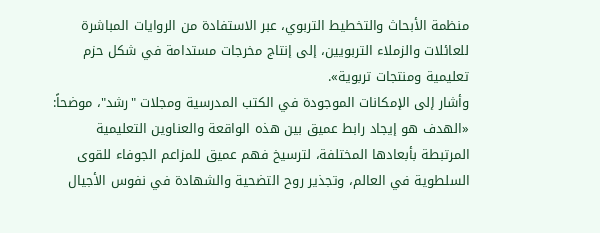منظمة الأبحاث والتخطيط التربوي، عبر الاستفادة من الروايات المباشرة للعائلات والزملاء التربويين، إلى إنتاج مخرجات مستدامة في شكل حزم تعليمية ومنتجات تربوية».
وأشار إلى الإمكانات الموجودة في الكتب المدرسية ومجلات "رشد"، موضحاً: «الهدف هو إيجاد رابط عميق بين هذه الواقعة والعناوين التعليمية المرتبطة بأبعادها المختلفة، لترسيخ فهم عميق للمزاعم الجوفاء للقوى السلطوية في العالم، وتجذير روح التضحية والشهادة في نفوس الأجيال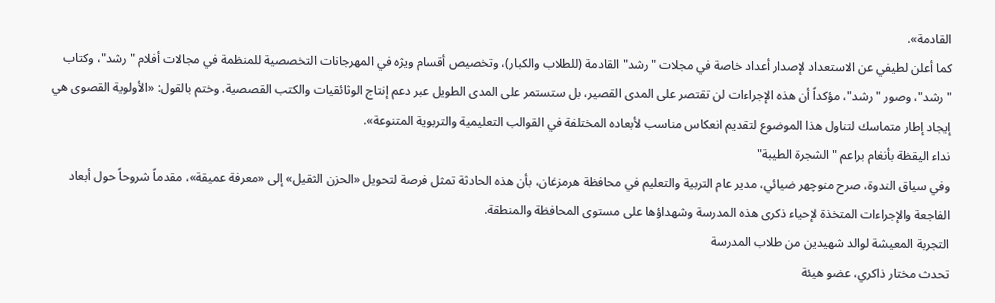القادمة».
كما أعلن لطيفي عن الاستعداد لإصدار أعداد خاصة في مجلات "رشد" القادمة (للطلاب والكبار)، وتخصيص أقسام ویژه في المهرجانات التخصصية للمنظمة في مجالات أفلام "رشد"، وكتاب "رشد"، وصور "رشد"، مؤكداً أن هذه الإجراءات لن تقتصر على المدى القصير، بل ستستمر على المدى الطويل عبر دعم إنتاج الوثائقيات والكتب القصصية. وختم بالقول: «الأولوية القصوى هي إيجاد إطار متماسك لتناول هذا الموضوع لتقديم انعكاس مناسب لأبعاده المختلفة في القوالب التعليمية والتربوية المتنوعة».
نداء اليقظة بأنغام براعم "الشجرة الطيبة"
وفي سياق الندوة، صرح منوچهر ضيائي، مدير عام التربية والتعليم في محافظة هرمزغان، بأن هذه الحادثة تمثل فرصة لتحويل «الحزن الثقيل» إلى «معرفة عميقة»، مقدماً شروحاً حول أبعاد الفاجعة والإجراءات المتخذة لإحياء ذكرى هذه المدرسة وشهداؤها على مستوى المحافظة والمنطقة.
التجربة المعيشة لوالد شهيدين من طلاب المدرسة
تحدث مختار ذاكري، عضو هيئة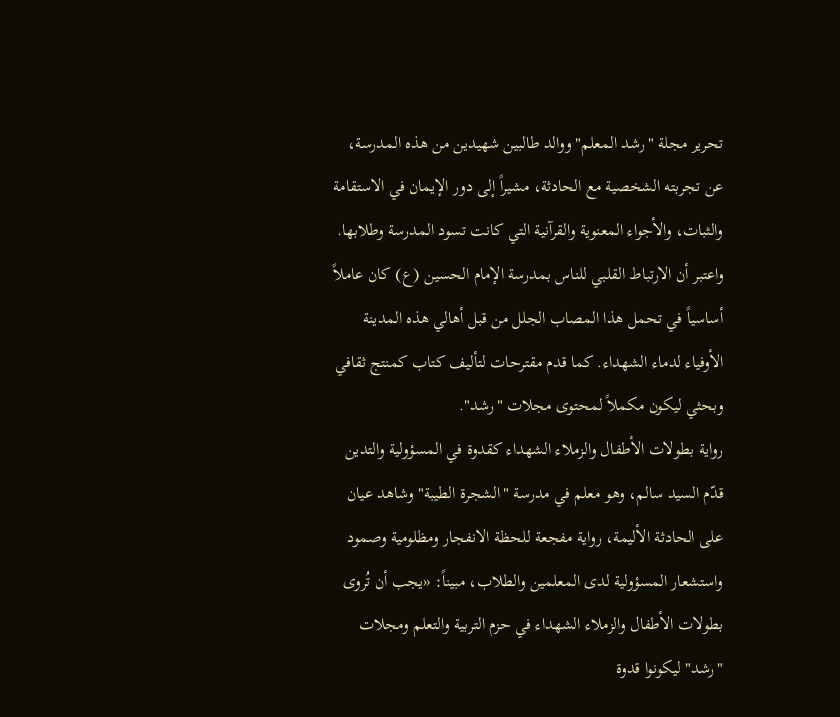تحرير مجلة "رشد المعلم" ووالد طالبين شهيدين من هذه المدرسة، عن تجربته الشخصية مع الحادثة، مشيراً إلى دور الإيمان في الاستقامة والثبات، والأجواء المعنوية والقرآنية التي كانت تسود المدرسة وطلابها. واعتبر أن الارتباط القلبي للناس بمدرسة الإمام الحسين (ع) كان عاملاً أساسياً في تحمل هذا المصاب الجلل من قبل أهالي هذه المدينة الأوفياء لدماء الشهداء. كما قدم مقترحات لتأليف كتاب كمنتج ثقافي وبحثي ليكون مكملاً لمحتوى مجلات "رشد".
رواية بطولات الأطفال والزملاء الشهداء كقدوة في المسؤولية والتدين
قدّم السيد سالم، وهو معلم في مدرسة "الشجرة الطيبة" وشاهد عيان على الحادثة الأليمة، رواية مفجعة للحظة الانفجار ومظلومية وصمود واستشعار المسؤولية لدى المعلمين والطلاب، مبيناً: «يجب أن تُروى بطولات الأطفال والزملاء الشهداء في حزم التربية والتعلم ومجلات "رشد" ليكونوا قدوة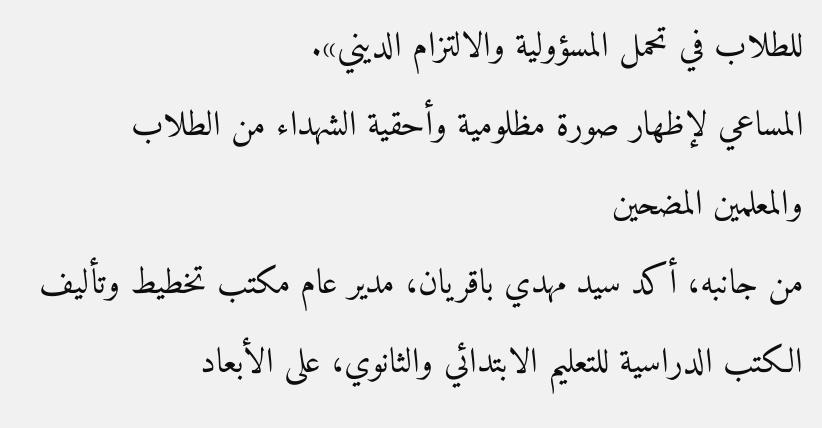للطلاب في تحمل المسؤولية والالتزام الديني».
المساعي لإظهار صورة مظلومية وأحقية الشهداء من الطلاب والمعلمين المضحين
من جانبه، أكد سيد مهدي باقريان، مدير عام مكتب تخطيط وتأليف الكتب الدراسية للتعليم الابتدائي والثانوي، على الأبعاد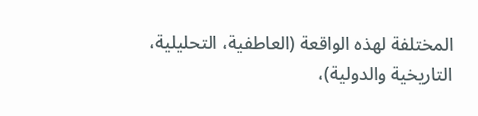المختلفة لهذه الواقعة (العاطفية، التحليلية، التاريخية والدولية)،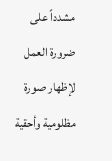مشدداً على ضرورة العمل لإظهار صورة مظلومية وأحقية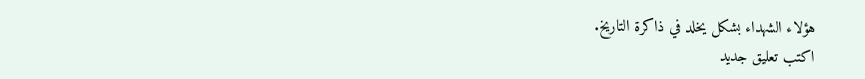هؤلاء الشهداء بشكل يخلد في ذاكرة التاريخ.
اکتب تعليق جديد